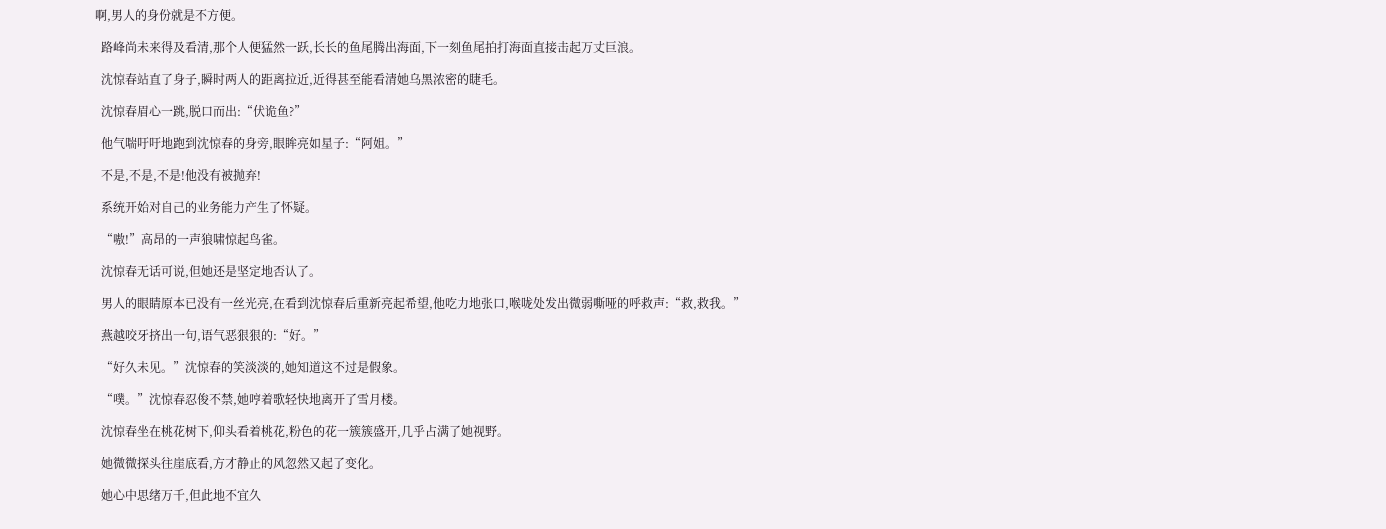啊,男人的身份就是不方便。

  路峰尚未来得及看清,那个人便猛然一跃,长长的鱼尾腾出海面,下一刻鱼尾拍打海面直接击起万丈巨浪。

  沈惊春站直了身子,瞬时两人的距离拉近,近得甚至能看清她乌黑浓密的睫毛。

  沈惊春眉心一跳,脱口而出:“伏诡鱼?”

  他气喘吁吁地跑到沈惊春的身旁,眼眸亮如星子:“阿姐。”

  不是,不是,不是!他没有被抛弃!

  系统开始对自己的业务能力产生了怀疑。

  “嗷!”高昂的一声狼啸惊起鸟雀。

  沈惊春无话可说,但她还是坚定地否认了。

  男人的眼睛原本已没有一丝光亮,在看到沈惊春后重新亮起希望,他吃力地张口,喉咙处发出微弱嘶哑的呼救声:“救,救我。”

  燕越咬牙挤出一句,语气恶狠狠的:“好。”

  “好久未见。”沈惊春的笑淡淡的,她知道这不过是假象。

  “噗。”沈惊春忍俊不禁,她哼着歌轻快地离开了雪月楼。

  沈惊春坐在桃花树下,仰头看着桃花,粉色的花一簇簇盛开,几乎占满了她视野。

  她微微探头往崖底看,方才静止的风忽然又起了变化。

  她心中思绪万千,但此地不宜久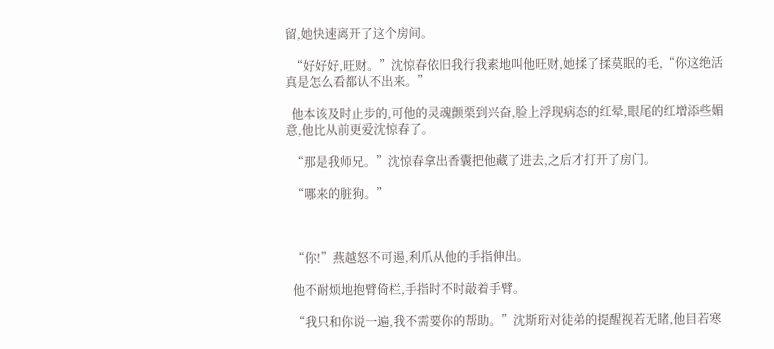留,她快速离开了这个房间。

  “好好好,旺财。”沈惊春依旧我行我素地叫他旺财,她揉了揉莫眠的毛,“你这绝活真是怎么看都认不出来。”

  他本该及时止步的,可他的灵魂颤栗到兴奋,脸上浮现病态的红晕,眼尾的红增添些媚意,他比从前更爱沈惊春了。

  “那是我师兄。”沈惊春拿出香囊把他藏了进去,之后才打开了房门。

  “哪来的脏狗。”



  “你!”燕越怒不可遏,利爪从他的手指伸出。

  他不耐烦地抱臂倚栏,手指时不时敲着手臂。

  “我只和你说一遍,我不需要你的帮助。”沈斯珩对徒弟的提醒视若无睹,他目若寒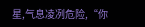星,气息凌冽危险,“你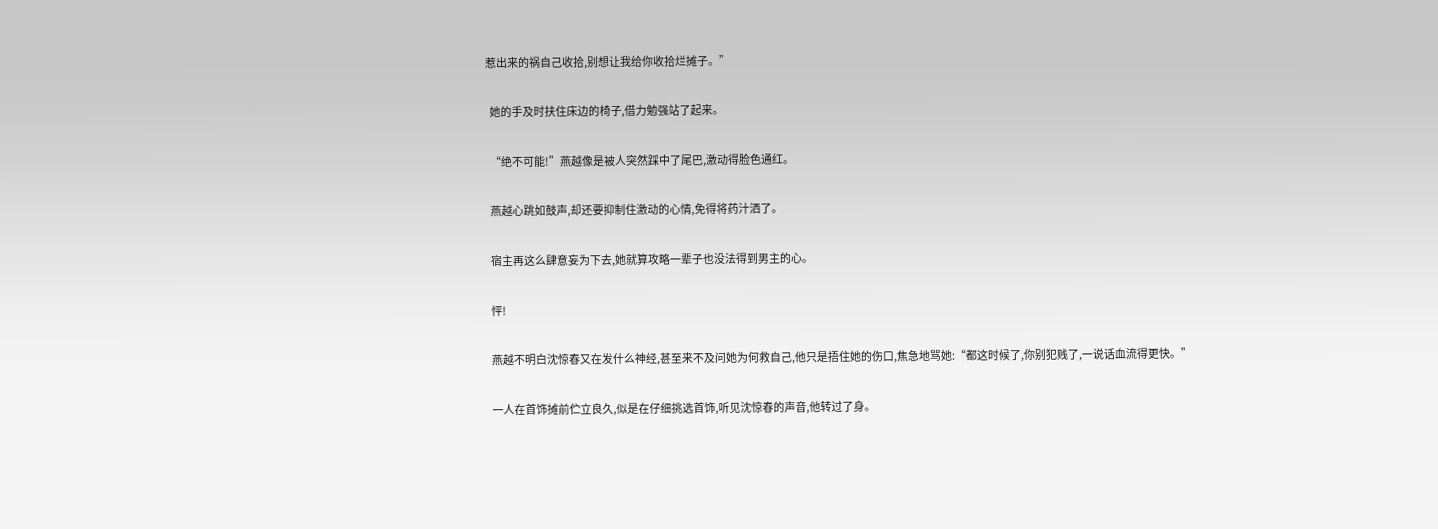惹出来的祸自己收拾,别想让我给你收拾烂摊子。”

  她的手及时扶住床边的椅子,借力勉强站了起来。

  “绝不可能!”燕越像是被人突然踩中了尾巴,激动得脸色通红。

  燕越心跳如鼓声,却还要抑制住激动的心情,免得将药汁洒了。

  宿主再这么肆意妄为下去,她就算攻略一辈子也没法得到男主的心。

  怦!

  燕越不明白沈惊春又在发什么神经,甚至来不及问她为何救自己,他只是捂住她的伤口,焦急地骂她:“都这时候了,你别犯贱了,一说话血流得更快。”

  一人在首饰摊前伫立良久,似是在仔细挑选首饰,听见沈惊春的声音,他转过了身。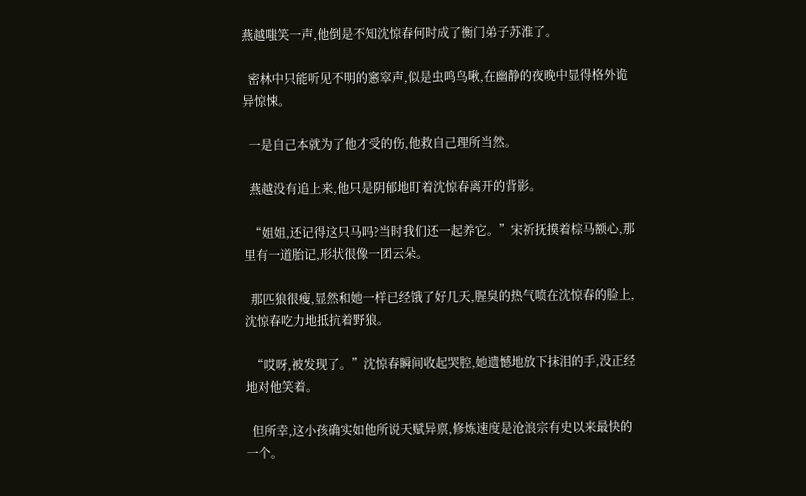燕越嗤笑一声,他倒是不知沈惊春何时成了衡门弟子苏淮了。

  密林中只能听见不明的窸窣声,似是虫鸣鸟啾,在幽静的夜晚中显得格外诡异惊悚。

  一是自己本就为了他才受的伤,他救自己理所当然。

  燕越没有追上来,他只是阴郁地盯着沈惊春离开的背影。

  “姐姐,还记得这只马吗?当时我们还一起养它。”宋祈抚摸着棕马额心,那里有一道胎记,形状很像一团云朵。

  那匹狼很瘦,显然和她一样已经饿了好几天,腥臭的热气喷在沈惊春的脸上,沈惊春吃力地抵抗着野狼。

  “哎呀,被发现了。”沈惊春瞬间收起哭腔,她遗憾地放下抹泪的手,没正经地对他笑着。

  但所幸,这小孩确实如他所说天赋异禀,修炼速度是沧浪宗有史以来最快的一个。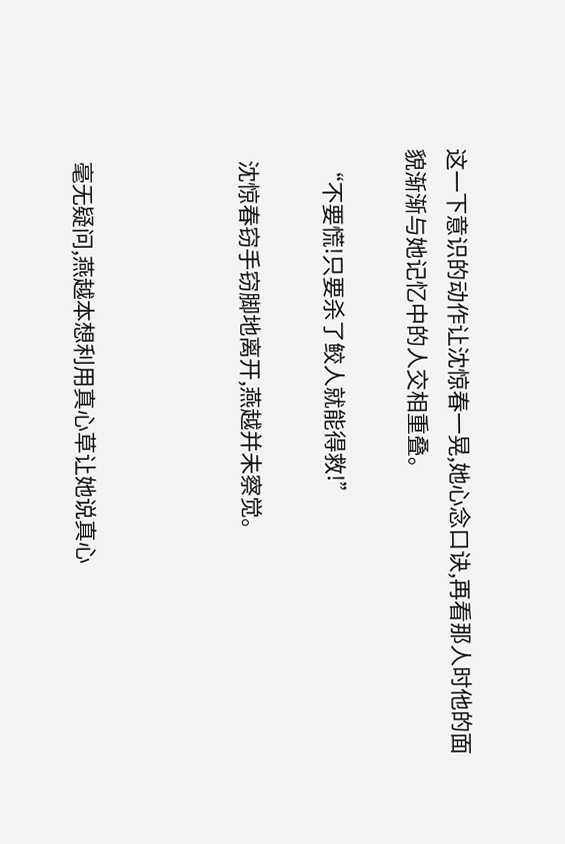这一下意识的动作让沈惊春一晃,她心念口诀,再看那人时他的面貌渐渐与她记忆中的人交相重叠。

  “不要慌!只要杀了鲛人就能得救!”

  沈惊春窃手窃脚地离开,燕越并未察觉。



  毫无疑问,燕越本想利用真心草让她说真心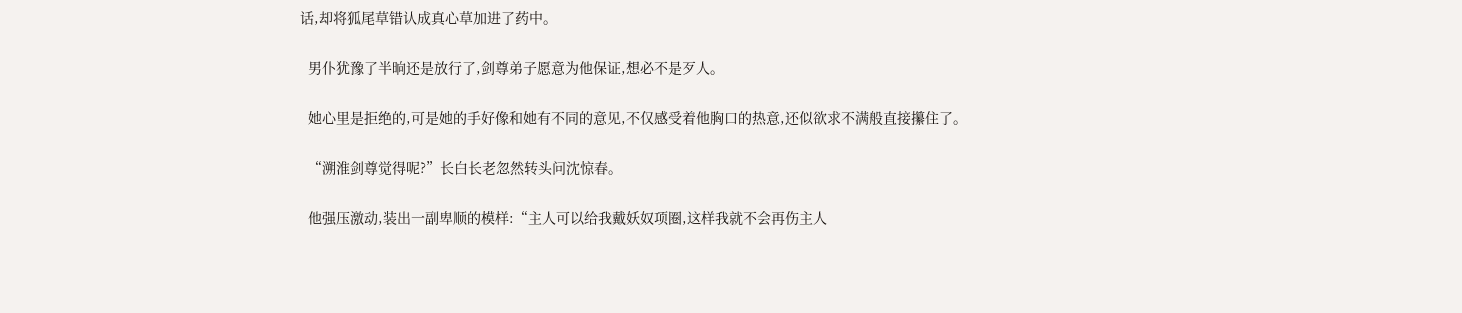话,却将狐尾草错认成真心草加进了药中。

  男仆犹豫了半晌还是放行了,剑尊弟子愿意为他保证,想必不是歹人。

  她心里是拒绝的,可是她的手好像和她有不同的意见,不仅感受着他胸口的热意,还似欲求不满般直接攥住了。

  “溯淮剑尊觉得呢?”长白长老忽然转头问沈惊春。

  他强压激动,装出一副卑顺的模样:“主人可以给我戴妖奴项圈,这样我就不会再伤主人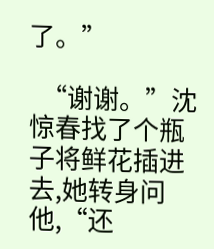了。”

  “谢谢。”沈惊春找了个瓶子将鲜花插进去,她转身问他,“还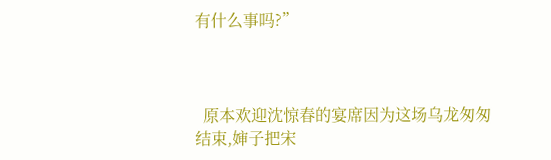有什么事吗?”



  原本欢迎沈惊春的宴席因为这场乌龙匆匆结束,婶子把宋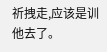祈拽走,应该是训他去了。